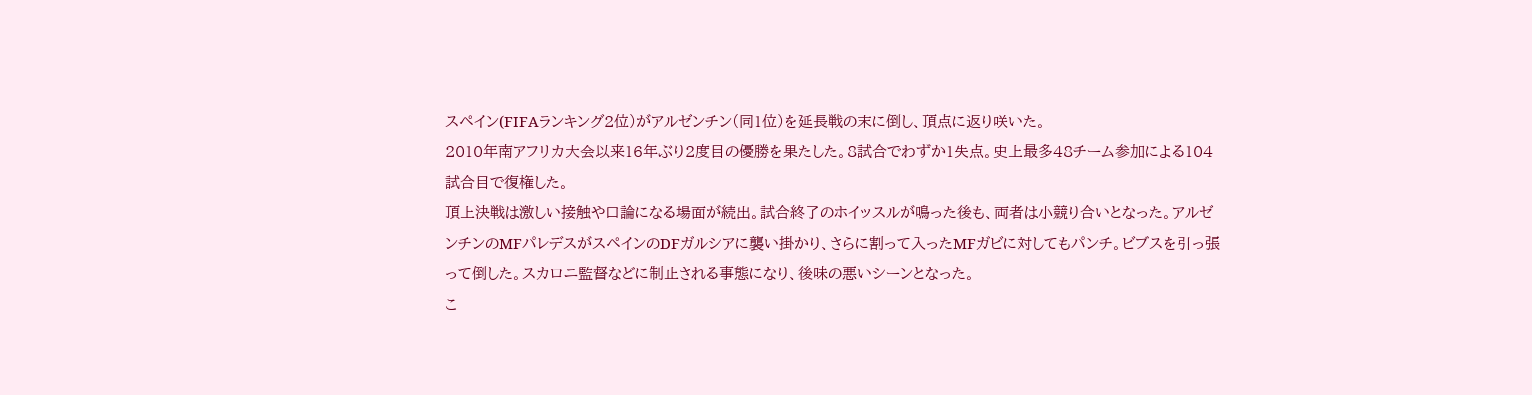スペイン(FIFAランキング2位)がアルゼンチン(同1位)を延長戦の末に倒し、頂点に返り咲いた。
2010年南アフリカ大会以来16年ぶり2度目の優勝を果たした。8試合でわずか1失点。史上最多48チーム参加による104試合目で復権した。
頂上決戦は激しい接触や口論になる場面が続出。試合終了のホイッスルが鳴った後も、両者は小競り合いとなった。アルゼンチンのMFパレデスがスペインのDFガルシアに襲い掛かり、さらに割って入ったMFガビに対してもパンチ。ビブスを引っ張って倒した。スカロニ監督などに制止される事態になり、後味の悪いシーンとなった。
こ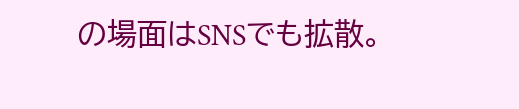の場面はSNSでも拡散。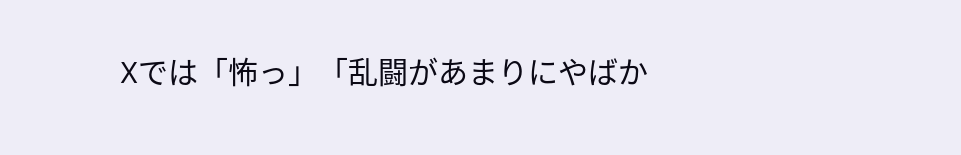Xでは「怖っ」「乱闘があまりにやばか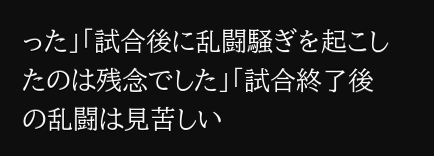った」「試合後に乱闘騒ぎを起こしたのは残念でした」「試合終了後の乱闘は見苦しい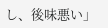し、後味悪い」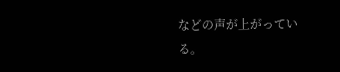などの声が上がっている。